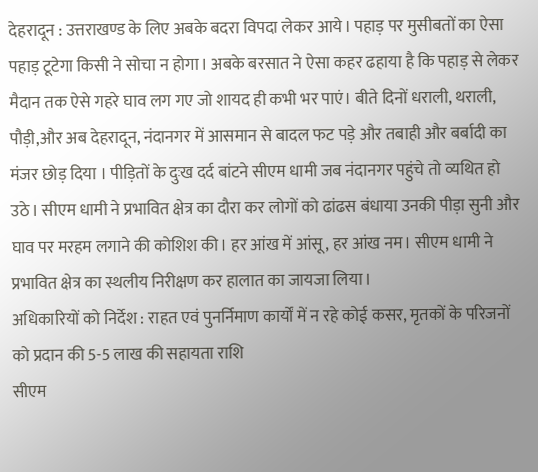देहरादून : उत्तराखण्ड के लिए अबके बदरा विपदा लेकर आये। पहाड़ पर मुसीबतों का ऐसा पहाड़ टूटेगा किसी ने सोचा न होगा। अबके बरसात ने ऐसा कहर ढहाया है कि पहाड़ से लेकर मैदान तक ऐसे गहरे घाव लग गए जो शायद ही कभी भर पाएं। बीते दिनों धराली, थराली, पौड़ी,और अब देहरादून, नंदानगर में आसमान से बादल फट पड़े और तबाही और बर्बादी का मंजर छोड़ दिया । पीड़ितों के दुःख दर्द बांटने सीएम धामी जब नंदानगर पहुंचे तो व्यथित हो उठे। सीएम धामी ने प्रभावित क्षेत्र का दौरा कर लोगों को ढांढस बंधाया उनकी पीड़ा सुनी और घाव पर मरहम लगाने की कोशिश की। हर आंख में आंसू, हर आंख नम। सीएम धामी ने प्रभावित क्षेत्र का स्थलीय निरीक्षण कर हालात का जायजा लिया।
अधिकारियों को निर्देश : राहत एवं पुनर्निमाण कार्यों में न रहे कोई कसर, मृतकों के परिजनों को प्रदान की 5-5 लाख की सहायता राशि
सीएम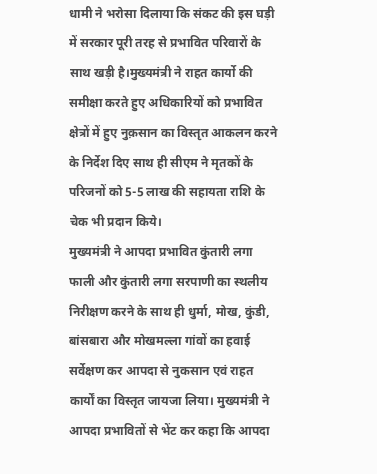धामी ने भरोसा दिलाया कि संकट की इस घड़ी में सरकार पूरी तरह से प्रभावित परिवारों के साथ खड़ी है।मुख्यमंत्री ने राहत कार्यो की समीक्षा करते हुए अधिकारियों को प्रभावित क्षेत्रों में हुए नुक़सान का विस्तृत आकलन करने के निर्देश दिए साथ ही सीएम ने मृतकों के परिजनों को 5-5 लाख की सहायता राशि के चेक भी प्रदान किये।
मुख्यमंत्री ने आपदा प्रभावित कुंतारी लगा फाली और कुंतारी लगा सरपाणी का स्थलीय निरीक्षण करने के साथ ही धुर्मा, मोख, कुंडी, बांसबारा और मोखमल्ला गांवों का हवाई सर्वेक्षण कर आपदा से नुकसान एवं राहत कार्यों का विस्तृत जायजा लिया। मुख्यमंत्री ने आपदा प्रभावितों से भेंट कर कहा कि आपदा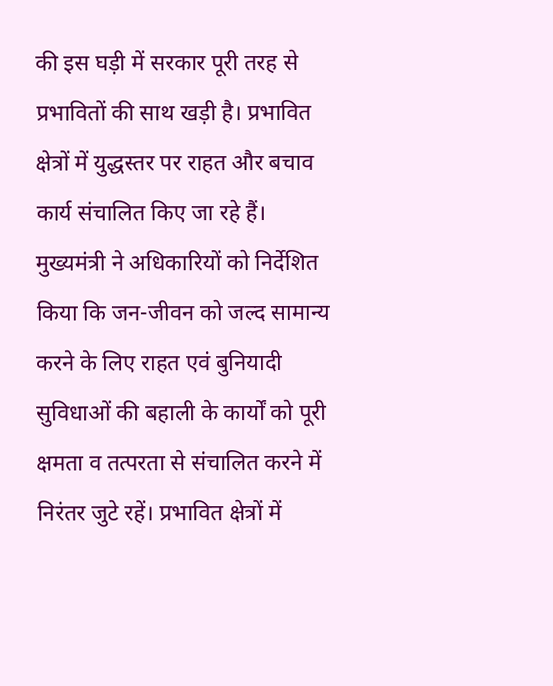की इस घड़ी में सरकार पूरी तरह से प्रभावितों की साथ खड़ी है। प्रभावित क्षेत्रों में युद्धस्तर पर राहत और बचाव कार्य संचालित किए जा रहे हैं।
मुख्यमंत्री ने अधिकारियों को निर्देशित किया कि जन-जीवन को जल्द सामान्य करने के लिए राहत एवं बुनियादी सुविधाओं की बहाली के कार्यों को पूरी क्षमता व तत्परता से संचालित करने में निरंतर जुटे रहें। प्रभावित क्षेत्रों में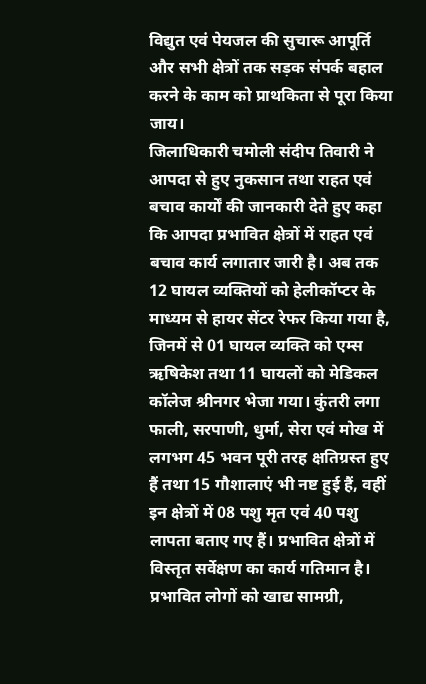विद्युत एवं पेयजल की सुचारू आपूर्ति और सभी क्षेत्रों तक सड़क संपर्क बहाल करने के काम को प्राथकिता से पूरा किया जाय।
जिलाधिकारी चमोली संदीप तिवारी ने आपदा से हुए नुकसान तथा राहत एवं बचाव कार्यों की जानकारी देते हुए कहा कि आपदा प्रभावित क्षेत्रों में राहत एवं बचाव कार्य लगातार जारी है। अब तक 12 घायल व्यक्तियों को हेलीकॉप्टर के माध्यम से हायर सेंटर रेफर किया गया है, जिनमें से 01 घायल व्यक्ति को एम्स ऋषिकेश तथा 11 घायलों को मेडिकल कॉलेज श्रीनगर भेजा गया। कुंतरी लगा फाली, सरपाणी, धुर्मा, सेरा एवं मोख में लगभग 45 भवन पूरी तरह क्षतिग्रस्त हुए हैं तथा 15 गौशालाएं भी नष्ट हुई हैं, वहीं इन क्षेत्रों में 08 पशु मृत एवं 40 पशु लापता बताए गए हैं। प्रभावित क्षेत्रों में विस्तृत सर्वेक्षण का कार्य गतिमान है। प्रभावित लोगों को खाद्य सामग्री,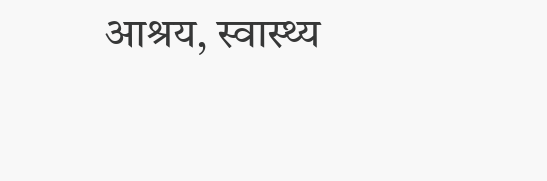आश्रय, स्वास्थ्य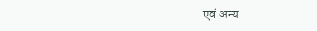एवं अन्य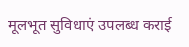मूलभूत सुविधाएं उपलब्ध कराई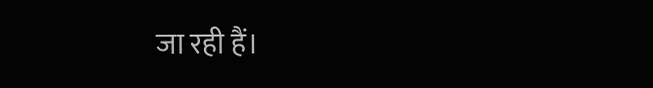जा रही हैं।